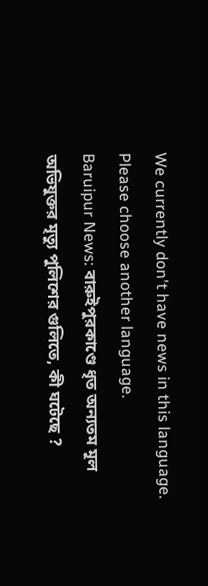We currently don't have news in this language. Please choose another language.
Baruipur News: বারুইপুরকাণ্ডে ধৃত অন্যতম মূল অভিযুক্তর মৃত্যু পুলিশের গুলিতে, কী ঘটেছে ?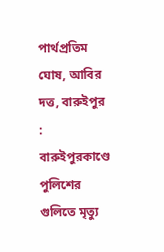পার্থপ্রতিম ঘোষ, আবির দত্ত, বারুইপুর : বারুইপুরকাণ্ডে পুলিশের গুলিতে মৃত্যু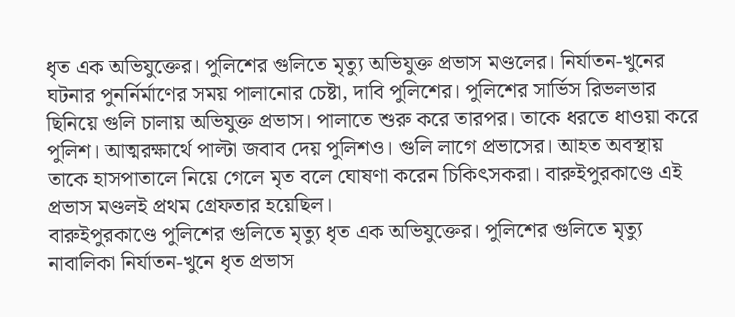ধৃত এক অভিযুক্তের। পুলিশের গুলিতে মৃত্যু অভিযুক্ত প্রভাস মণ্ডলের। নির্যাতন-খুনের ঘটনার পুনর্নির্মাণের সময় পালানোর চেষ্টা, দাবি পুলিশের। পুলিশের সার্ভিস রিভলভার ছিনিয়ে গুলি চালায় অভিযুক্ত প্রভাস। পালাতে শুরু করে তারপর। তাকে ধরতে ধাওয়া করে পুলিশ। আত্মরক্ষার্থে পাল্টা জবাব দেয় পুলিশও। গুলি লাগে প্রভাসের। আহত অবস্থায় তাকে হাসপাতালে নিয়ে গেলে মৃত বলে ঘোষণা করেন চিকিৎসকরা। বারুইপুরকাণ্ডে এই প্রভাস মণ্ডলই প্রথম গ্রেফতার হয়েছিল।
বারুইপুরকাণ্ডে পুলিশের গুলিতে মৃত্যু ধৃত এক অভিযুক্তের। পুলিশের গুলিতে মৃত্যু নাবালিকা নির্যাতন-খুনে ধৃত প্রভাস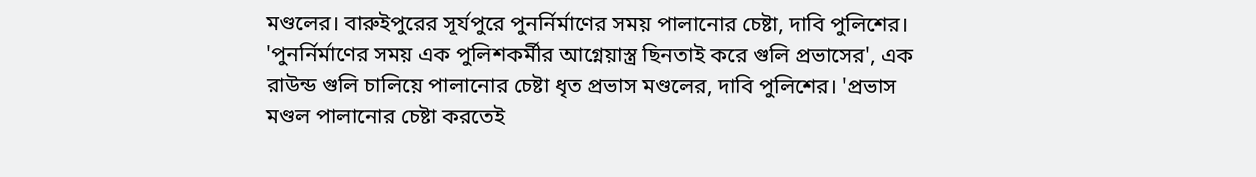মণ্ডলের। বারুইপুরের সূর্যপুরে পুনর্নির্মাণের সময় পালানোর চেষ্টা, দাবি পুলিশের। 'পুনর্নির্মাণের সময় এক পুলিশকর্মীর আগ্নেয়াস্ত্র ছিনতাই করে গুলি প্রভাসের', এক রাউন্ড গুলি চালিয়ে পালানোর চেষ্টা ধৃত প্রভাস মণ্ডলের, দাবি পুলিশের। 'প্রভাস মণ্ডল পালানোর চেষ্টা করতেই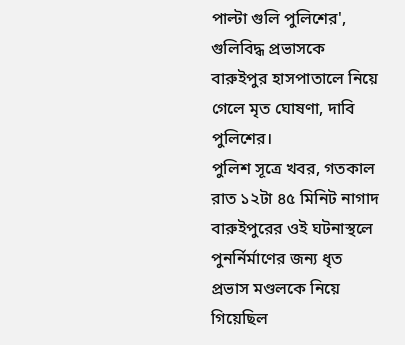পাল্টা গুলি পুলিশের', গুলিবিদ্ধ প্রভাসকে বারুইপুর হাসপাতালে নিয়ে গেলে মৃত ঘোষণা, দাবি পুলিশের।
পুলিশ সূত্রে খবর, গতকাল রাত ১২টা ৪৫ মিনিট নাগাদ বারুইপুরের ওই ঘটনাস্থলে পুনর্নির্মাণের জন্য ধৃত প্রভাস মণ্ডলকে নিয়ে গিয়েছিল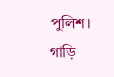পুলিশ। গাড়ি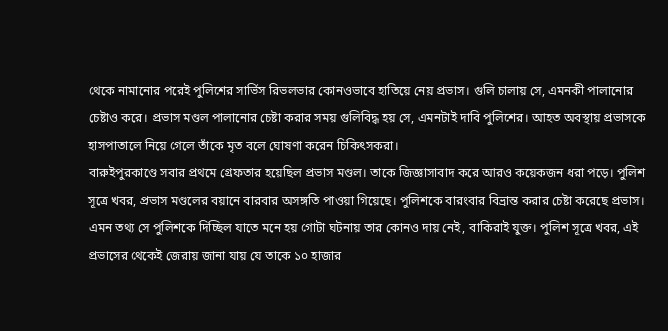থেকে নামানোর পরেই পুলিশের সার্ভিস রিভলভার কোনওভাবে হাতিয়ে নেয় প্রভাস। গুলি চালায় সে, এমনকী পালানোর চেষ্টাও করে। প্রভাস মণ্ডল পালানোর চেষ্টা করার সময় গুলিবিদ্ধ হয় সে, এমনটাই দাবি পুলিশের। আহত অবস্থায় প্রভাসকে হাসপাতালে নিয়ে গেলে তাঁকে মৃত বলে ঘোষণা করেন চিকিৎসকরা।
বারুইপুরকাণ্ডে সবার প্রথমে গ্রেফতার হয়েছিল প্রভাস মণ্ডল। তাকে জিজ্ঞাসাবাদ করে আরও কয়েকজন ধরা পড়ে। পুলিশ সূত্রে খবর, প্রভাস মণ্ডলের বয়ানে বারবার অসঙ্গতি পাওয়া গিয়েছে। পুলিশকে বারংবার বিভ্রান্ত করার চেষ্টা করেছে প্রভাস। এমন তথ্য সে পুলিশকে দিচ্ছিল যাতে মনে হয় গোটা ঘটনায় তার কোনও দায় নেই, বাকিরাই যুক্ত। পুলিশ সূত্রে খবর, এই প্রভাসের থেকেই জেরায় জানা যায় যে তাকে ১০ হাজার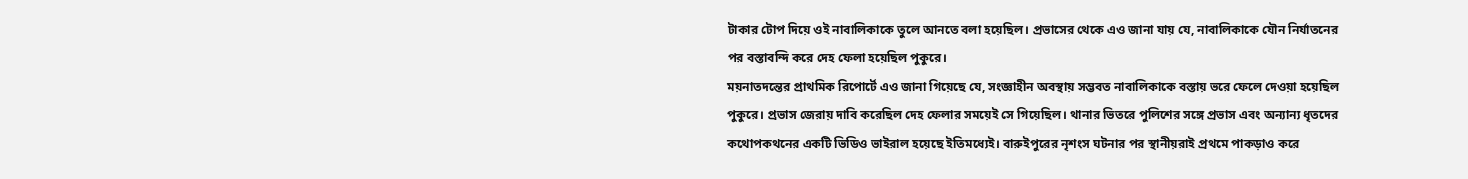টাকার টোপ দিয়ে ওই নাবালিকাকে তুলে আনতে বলা হয়েছিল। প্রভাসের থেকে এও জানা যায় যে, নাবালিকাকে যৌন নির্যাতনের পর বস্তাবন্দি করে দেহ ফেলা হয়েছিল পুকুরে।
ময়নাতদন্তের প্রাথমিক রিপোর্টে এও জানা গিয়েছে যে, সংজ্ঞাহীন অবস্থায় সম্ভবত নাবালিকাকে বস্তায় ভরে ফেলে দেওয়া হয়েছিল পুকুরে। প্রভাস জেরায় দাবি করেছিল দেহ ফেলার সময়েই সে গিয়েছিল। থানার ভিতরে পুলিশের সঙ্গে প্রভাস এবং অন্যান্য ধৃতদের কথোপকথনের একটি ভিডিও ভাইরাল হয়েছে ইতিমধ্যেই। বারুইপুরের নৃশংস ঘটনার পর স্থানীয়রাই প্রথমে পাকড়াও করে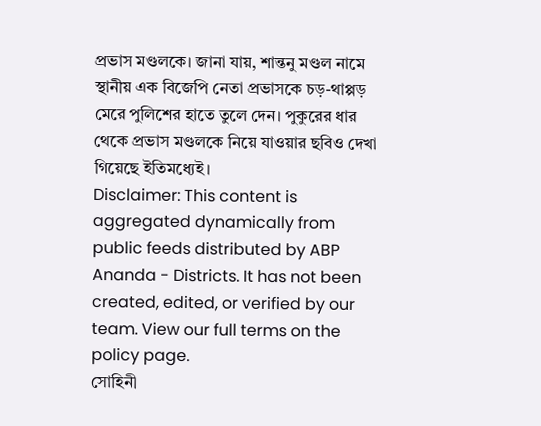প্রভাস মণ্ডলকে। জানা যায়, শান্তনু মণ্ডল নামে স্থানীয় এক বিজেপি নেতা প্রভাসকে চড়-থাপ্পড় মেরে পুলিশের হাতে তুলে দেন। পুকুরের ধার থেকে প্রভাস মণ্ডলকে নিয়ে যাওয়ার ছবিও দেখা গিয়েছে ইতিমধ্যেই।
Disclaimer: This content is aggregated dynamically from public feeds distributed by ABP Ananda - Districts. It has not been created, edited, or verified by our team. View our full terms on the policy page.
সোহিনী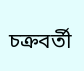চক্রবর্তী